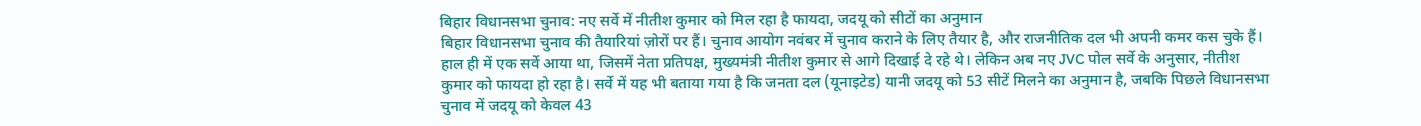बिहार विधानसभा चुनाव: नए सर्वे में नीतीश कुमार को मिल रहा है फायदा, जदयू को सीटों का अनुमान
बिहार विधानसभा चुनाव की तैयारियां ज़ोरों पर हैं। चुनाव आयोग नवंबर में चुनाव कराने के लिए तैयार है, और राजनीतिक दल भी अपनी कमर कस चुके हैं। हाल ही में एक सर्वे आया था, जिसमें नेता प्रतिपक्ष, मुख्यमंत्री नीतीश कुमार से आगे दिखाई दे रहे थे। लेकिन अब नए JVC पोल सर्वे के अनुसार, नीतीश कुमार को फायदा हो रहा है। सर्वे में यह भी बताया गया है कि जनता दल (यूनाइटेड) यानी जदयू को 53 सीटें मिलने का अनुमान है, जबकि पिछले विधानसभा चुनाव में जदयू को केवल 43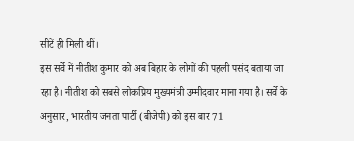सीटें ही मिली थीं।
इस सर्वे में नीतीश कुमार को अब बिहार के लोगों की पहली पसंद बताया जा रहा है। नीतीश को सबसे लोकप्रिय मुख्यमंत्री उम्मीदवार माना गया है। सर्वे के अनुसार, भारतीय जनता पार्टी (बीजेपी) को इस बार 71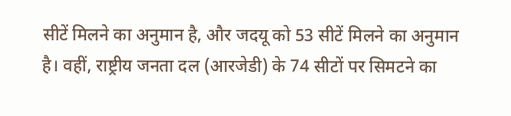सीटें मिलने का अनुमान है, और जदयू को 53 सीटें मिलने का अनुमान है। वहीं, राष्ट्रीय जनता दल (आरजेडी) के 74 सीटों पर सिमटने का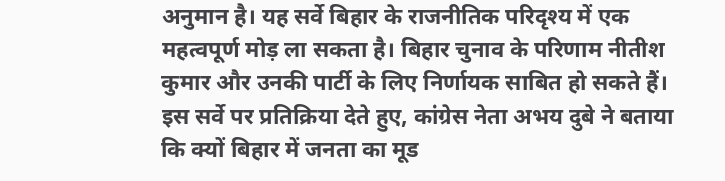अनुमान है। यह सर्वे बिहार के राजनीतिक परिदृश्य में एक महत्वपूर्ण मोड़ ला सकता है। बिहार चुनाव के परिणाम नीतीश कुमार और उनकी पार्टी के लिए निर्णायक साबित हो सकते हैं।
इस सर्वे पर प्रतिक्रिया देते हुए, कांग्रेस नेता अभय दुबे ने बताया कि क्यों बिहार में जनता का मूड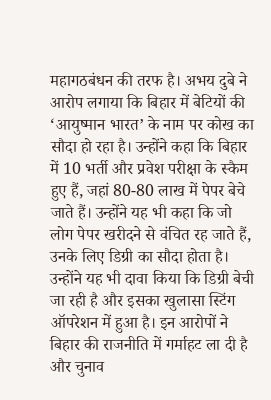महागठबंधन की तरफ है। अभय दुबे ने आरोप लगाया कि बिहार में बेटियों की ‘आयुष्मान भारत’ के नाम पर कोख का सौदा हो रहा है। उन्होंने कहा कि बिहार में 10 भर्ती और प्रवेश परीक्षा के स्कैम हुए हैं, जहां 80-80 लाख में पेपर बेचे जाते हैं। उन्होंने यह भी कहा कि जो लोग पेपर खरीदने से वंचित रह जाते हैं, उनके लिए डिग्री का सौदा होता है। उन्होंने यह भी दावा किया कि डिग्री बेची जा रही है और इसका खुलासा स्टिंग ऑपरेशन में हुआ है। इन आरोपों ने बिहार की राजनीति में गर्माहट ला दी है और चुनाव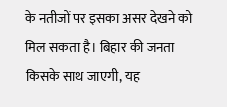के नतीजों पर इसका असर देखने को मिल सकता है। बिहार की जनता किसके साथ जाएगी, यह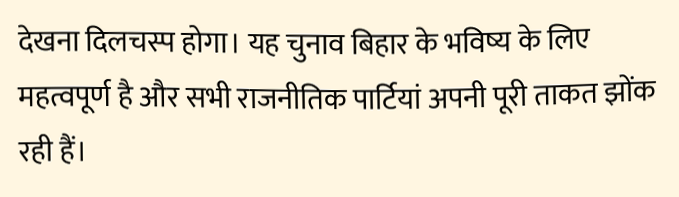देखना दिलचस्प होगा। यह चुनाव बिहार के भविष्य के लिए महत्वपूर्ण है और सभी राजनीतिक पार्टियां अपनी पूरी ताकत झोंक रही हैं।